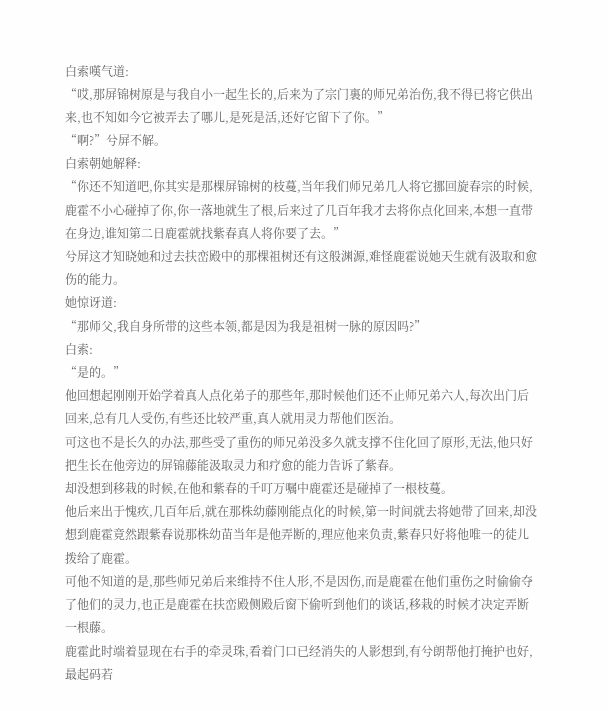白索嘆气道:
“哎,那屏锦树原是与我自小一起生长的,后来为了宗门裏的师兄弟治伤,我不得已将它供出来,也不知如今它被弄去了哪儿,是死是活,还好它留下了你。”
“啊?”兮屏不解。
白索朝她解释:
“你还不知道吧,你其实是那棵屏锦树的枝蔓,当年我们师兄弟几人将它挪回旋春宗的时候,鹿霍不小心碰掉了你,你一落地就生了根,后来过了几百年我才去将你点化回来,本想一直带在身边,谁知第二日鹿霍就找紫春真人将你要了去。”
兮屏这才知晓她和过去扶峦殿中的那棵祖树还有这般渊源,难怪鹿霍说她天生就有汲取和愈伤的能力。
她惊讶道:
“那师父,我自身所带的这些本领,都是因为我是祖树一脉的原因吗?”
白索:
“是的。”
他回想起刚刚开始学着真人点化弟子的那些年,那时候他们还不止师兄弟六人,每次出门后回来,总有几人受伤,有些还比较严重,真人就用灵力帮他们医治。
可这也不是长久的办法,那些受了重伤的师兄弟没多久就支撑不住化回了原形,无法,他只好把生长在他旁边的屏锦藤能汲取灵力和疗愈的能力告诉了紫春。
却没想到移栽的时候,在他和紫春的千叮万嘱中鹿霍还是碰掉了一根枝蔓。
他后来出于愧疚,几百年后,就在那株幼藤刚能点化的时候,第一时间就去将她带了回来,却没想到鹿霍竟然跟紫春说那株幼苗当年是他弄断的,理应他来负责,紫春只好将他唯一的徒儿拨给了鹿霍。
可他不知道的是,那些师兄弟后来维持不住人形,不是因伤,而是鹿霍在他们重伤之时偷偷夺了他们的灵力,也正是鹿霍在扶峦殿侧殿后窗下偷听到他们的谈话,移栽的时候才决定弄断一根藤。
鹿霍此时端着显现在右手的牵灵珠,看着门口已经消失的人影想到,有兮朗帮他打掩护也好,最起码若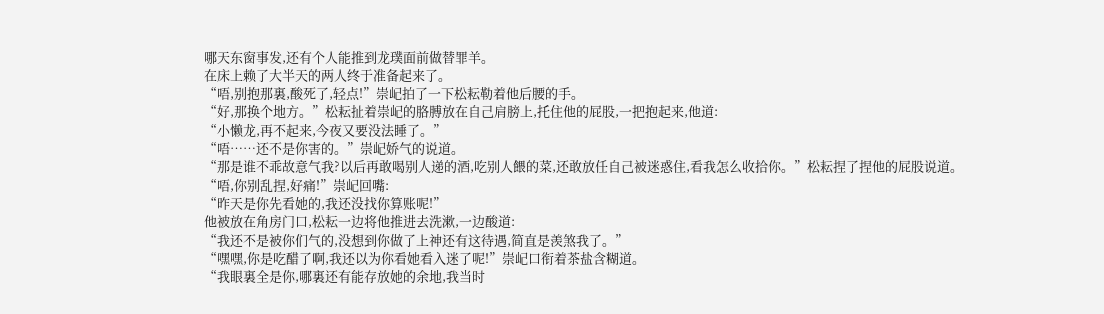哪天东窗事发,还有个人能推到龙璞面前做替罪羊。
在床上赖了大半天的两人终于准备起来了。
“唔,别抱那裏,酸死了,轻点!”崇屺拍了一下松耘勒着他后腰的手。
“好,那换个地方。”松耘扯着崇屺的胳膊放在自己肩膀上,托住他的屁股,一把抱起来,他道:
“小懒龙,再不起来,今夜又要没法睡了。”
“唔……还不是你害的。”崇屺娇气的说道。
“那是谁不乖故意气我?以后再敢喝别人递的酒,吃别人餵的菜,还敢放任自己被迷惑住,看我怎么收拾你。”松耘捏了捏他的屁股说道。
“唔,你别乱捏,好痛!”崇屺回嘴:
“昨天是你先看她的,我还没找你算账呢!”
他被放在角房门口,松耘一边将他推进去洗漱,一边酸道:
“我还不是被你们气的,没想到你做了上神还有这待遇,简直是羡煞我了。”
“嘿嘿,你是吃醋了啊,我还以为你看她看入迷了呢!”崇屺口衔着茶盐含糊道。
“我眼裏全是你,哪裏还有能存放她的余地,我当时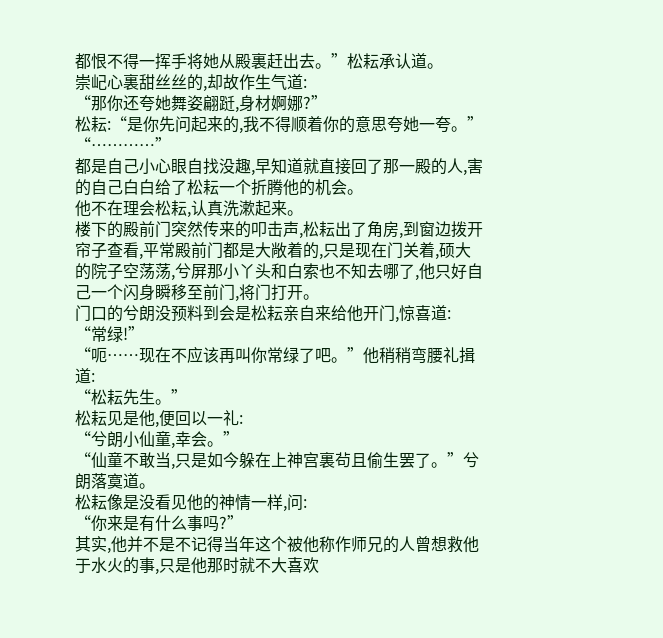都恨不得一挥手将她从殿裏赶出去。”松耘承认道。
崇屺心裏甜丝丝的,却故作生气道:
“那你还夸她舞姿翩跹,身材婀娜?”
松耘:“是你先问起来的,我不得顺着你的意思夸她一夸。”
“…………”
都是自己小心眼自找没趣,早知道就直接回了那一殿的人,害的自己白白给了松耘一个折腾他的机会。
他不在理会松耘,认真洗漱起来。
楼下的殿前门突然传来的叩击声,松耘出了角房,到窗边拨开帘子查看,平常殿前门都是大敞着的,只是现在门关着,硕大的院子空荡荡,兮屏那小丫头和白索也不知去哪了,他只好自己一个闪身瞬移至前门,将门打开。
门口的兮朗没预料到会是松耘亲自来给他开门,惊喜道:
“常绿!”
“呃……现在不应该再叫你常绿了吧。”他稍稍弯腰礼揖道:
“松耘先生。”
松耘见是他,便回以一礼:
“兮朗小仙童,幸会。”
“仙童不敢当,只是如今躲在上神宫裏茍且偷生罢了。”兮朗落寞道。
松耘像是没看见他的神情一样,问:
“你来是有什么事吗?”
其实,他并不是不记得当年这个被他称作师兄的人曾想救他于水火的事,只是他那时就不大喜欢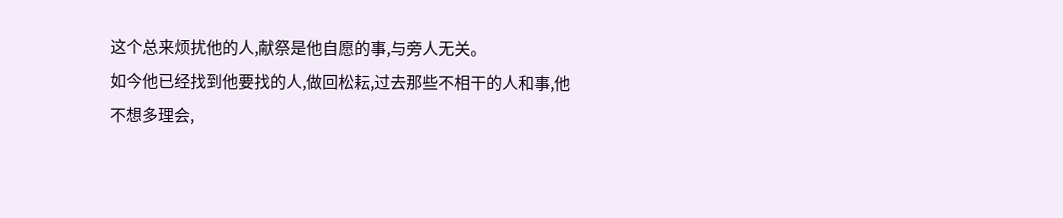这个总来烦扰他的人,献祭是他自愿的事,与旁人无关。
如今他已经找到他要找的人,做回松耘,过去那些不相干的人和事,他不想多理会,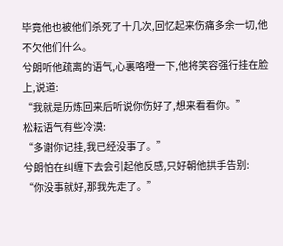毕竟他也被他们杀死了十几次,回忆起来伤痛多余一切,他不欠他们什么。
兮朗听他疏离的语气,心裏咯噔一下,他将笑容强行挂在脸上,说道:
“我就是历炼回来后听说你伤好了,想来看看你。”
松耘语气有些冷漠:
“多谢你记挂,我已经没事了。”
兮朗怕在纠缠下去会引起他反感,只好朝他拱手告别:
“你没事就好,那我先走了。”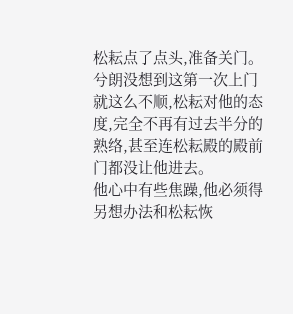松耘点了点头,准备关门。
兮朗没想到这第一次上门就这么不顺,松耘对他的态度,完全不再有过去半分的熟络,甚至连松耘殿的殿前门都没让他进去。
他心中有些焦躁,他必须得另想办法和松耘恢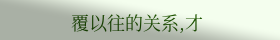覆以往的关系,才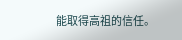能取得高祖的信任。